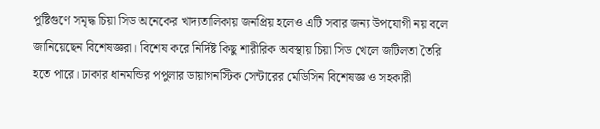পুষ্টিগুণে সমৃদ্ধ চিয়া সিড অনেকের খাদ্যতালিকায় জনপ্রিয় হলেও এটি সবার জন্য উপযোগী নয় বলে জানিয়েছেন বিশেষজ্ঞরা। বিশেষ করে নির্দিষ্ট কিছু শারীরিক অবস্থায় চিয়া সিড খেলে জটিলতা তৈরি হতে পারে। ঢাকার ধানমন্ডির পপুলার ডায়াগনস্টিক সেন্টারের মেডিসিন বিশেষজ্ঞ ও সহকারী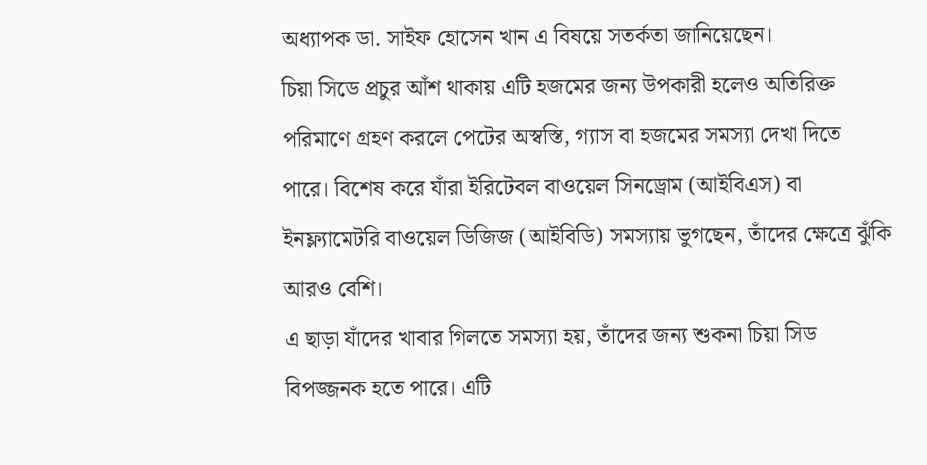অধ্যাপক ডা. সাইফ হোসেন খান এ বিষয়ে সতর্কতা জানিয়েছেন।
চিয়া সিডে প্রচুর আঁশ থাকায় এটি হজমের জন্য উপকারী হলেও অতিরিক্ত পরিমাণে গ্রহণ করলে পেটের অস্বস্তি, গ্যাস বা হজমের সমস্যা দেখা দিতে পারে। বিশেষ করে যাঁরা ইরিটেবল বাওয়েল সিনড্রোম (আইবিএস) বা ইনফ্ল্যামেটরি বাওয়েল ডিজিজ (আইবিডি) সমস্যায় ভুগছেন, তাঁদের ক্ষেত্রে ঝুঁকি আরও বেশি।
এ ছাড়া যাঁদের খাবার গিলতে সমস্যা হয়, তাঁদের জন্য শুকনা চিয়া সিড বিপজ্জনক হতে পারে। এটি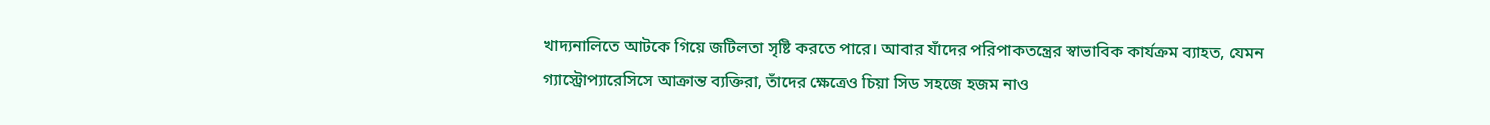খাদ্যনালিতে আটকে গিয়ে জটিলতা সৃষ্টি করতে পারে। আবার যাঁদের পরিপাকতন্ত্রের স্বাভাবিক কার্যক্রম ব্যাহত, যেমন গ্যাস্ট্রোপ্যারেসিসে আক্রান্ত ব্যক্তিরা, তাঁদের ক্ষেত্রেও চিয়া সিড সহজে হজম নাও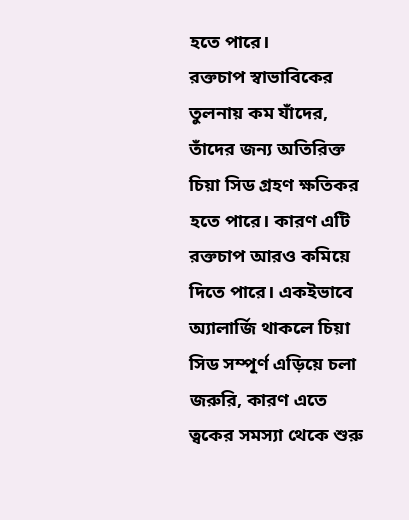হতে পারে।
রক্তচাপ স্বাভাবিকের তুলনায় কম যাঁদের, তাঁদের জন্য অতিরিক্ত চিয়া সিড গ্রহণ ক্ষতিকর হতে পারে। কারণ এটি রক্তচাপ আরও কমিয়ে দিতে পারে। একইভাবে অ্যালার্জি থাকলে চিয়া সিড সম্পূর্ণ এড়িয়ে চলা জরুরি, কারণ এতে ত্বকের সমস্যা থেকে শুরু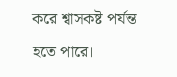করে শ্বাসকষ্ট পর্যন্ত হতে পারে।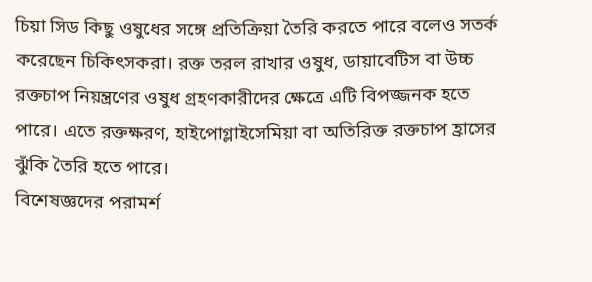চিয়া সিড কিছু ওষুধের সঙ্গে প্রতিক্রিয়া তৈরি করতে পারে বলেও সতর্ক করেছেন চিকিৎসকরা। রক্ত তরল রাখার ওষুধ, ডায়াবেটিস বা উচ্চ রক্তচাপ নিয়ন্ত্রণের ওষুধ গ্রহণকারীদের ক্ষেত্রে এটি বিপজ্জনক হতে পারে। এতে রক্তক্ষরণ, হাইপোগ্লাইসেমিয়া বা অতিরিক্ত রক্তচাপ হ্রাসের ঝুঁকি তৈরি হতে পারে।
বিশেষজ্ঞদের পরামর্শ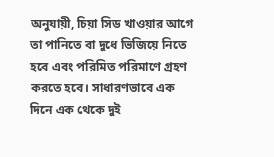অনুযায়ী, চিয়া সিড খাওয়ার আগে তা পানিতে বা দুধে ভিজিয়ে নিতে হবে এবং পরিমিত পরিমাণে গ্রহণ করতে হবে। সাধারণভাবে এক দিনে এক থেকে দুই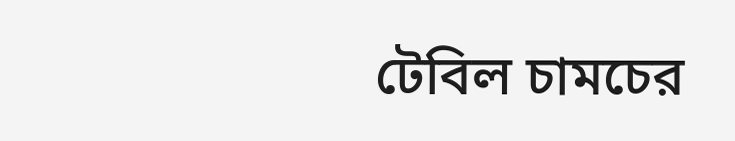টেবিল চামচের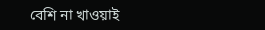বেশি না খাওয়াই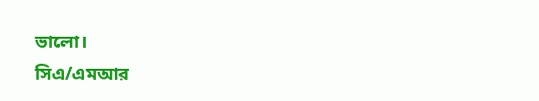ভালো।
সিএ/এমআর